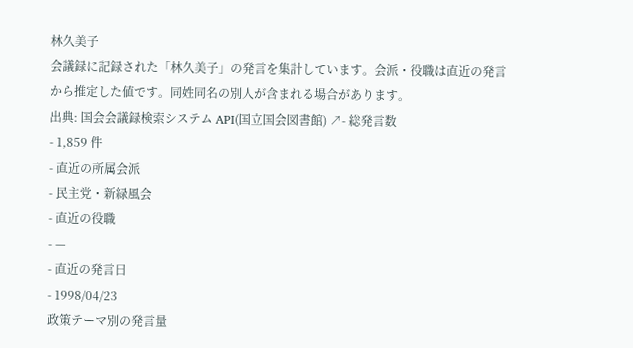林久美子
会議録に記録された「林久美子」の発言を集計しています。会派・役職は直近の発言から推定した値です。同姓同名の別人が含まれる場合があります。
出典: 国会会議録検索システム API(国立国会図書館) ↗- 総発言数
- 1,859 件
- 直近の所属会派
- 民主党・新緑風会
- 直近の役職
- —
- 直近の発言日
- 1998/04/23
政策テーマ別の発言量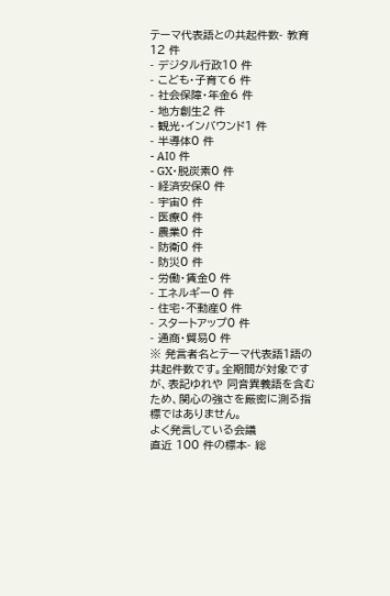テーマ代表語との共起件数- 教育12 件
- デジタル行政10 件
- こども・子育て6 件
- 社会保障・年金6 件
- 地方創生2 件
- 観光・インバウンド1 件
- 半導体0 件
- AI0 件
- GX・脱炭素0 件
- 経済安保0 件
- 宇宙0 件
- 医療0 件
- 農業0 件
- 防衛0 件
- 防災0 件
- 労働・賃金0 件
- エネルギー0 件
- 住宅・不動産0 件
- スタートアップ0 件
- 通商・貿易0 件
※ 発言者名とテーマ代表語1語の共起件数です。全期間が対象ですが、表記ゆれや 同音異義語を含むため、関心の強さを厳密に測る指標ではありません。
よく発言している会議
直近 100 件の標本- 総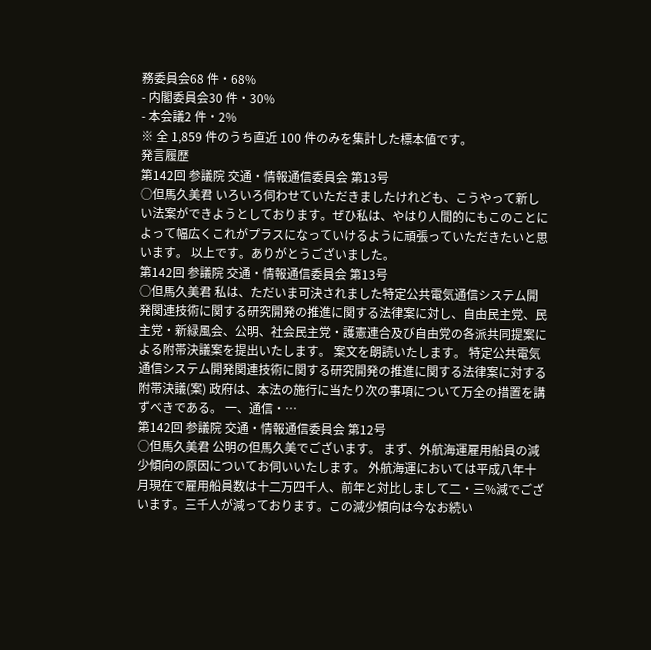務委員会68 件・68%
- 内閣委員会30 件・30%
- 本会議2 件・2%
※ 全 1,859 件のうち直近 100 件のみを集計した標本値です。
発言履歴
第142回 参議院 交通・情報通信委員会 第13号
○但馬久美君 いろいろ伺わせていただきましたけれども、こうやって新しい法案ができようとしております。ぜひ私は、やはり人間的にもこのことによって幅広くこれがプラスになっていけるように頑張っていただきたいと思います。 以上です。ありがとうございました。
第142回 参議院 交通・情報通信委員会 第13号
○但馬久美君 私は、ただいま可決されました特定公共電気通信システム開発関連技術に関する研究開発の推進に関する法律案に対し、自由民主党、民主党・新緑風会、公明、社会民主党・護憲連合及び自由党の各派共同提案による附帯決議案を提出いたします。 案文を朗読いたします。 特定公共電気通信システム開発関連技術に関する研究開発の推進に関する法律案に対する附帯決議(案) 政府は、本法の施行に当たり次の事項について万全の措置を講ずべきである。 一、通信・…
第142回 参議院 交通・情報通信委員会 第12号
○但馬久美君 公明の但馬久美でございます。 まず、外航海運雇用船員の減少傾向の原因についてお伺いいたします。 外航海運においては平成八年十月現在で雇用船員数は十二万四千人、前年と対比しまして二・三%減でございます。三千人が減っております。この減少傾向は今なお続い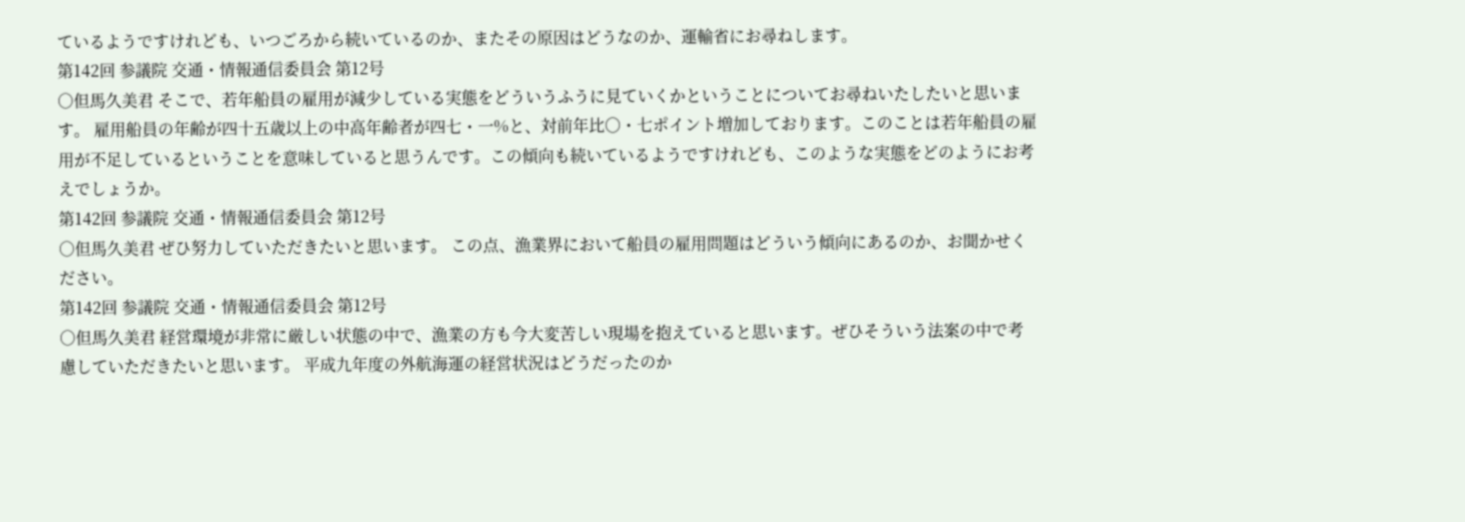ているようですけれども、いつごろから続いているのか、またその原因はどうなのか、運輸省にお尋ねします。
第142回 参議院 交通・情報通信委員会 第12号
○但馬久美君 そこで、若年船員の雇用が減少している実態をどういうふうに見ていくかということについてお尋ねいたしたいと思います。 雇用船員の年齢が四十五歳以上の中高年齢者が四七・一%と、対前年比〇・七ポイント増加しております。このことは若年船員の雇用が不足しているということを意味していると思うんです。この傾向も続いているようですけれども、このような実態をどのようにお考えでしょうか。
第142回 参議院 交通・情報通信委員会 第12号
○但馬久美君 ぜひ努力していただきたいと思います。 この点、漁業界において船員の雇用問題はどういう傾向にあるのか、お聞かせください。
第142回 参議院 交通・情報通信委員会 第12号
○但馬久美君 経営環境が非常に厳しい状態の中で、漁業の方も今大変苦しい現場を抱えていると思います。ぜひそういう法案の中で考慮していただきたいと思います。 平成九年度の外航海運の経営状況はどうだったのか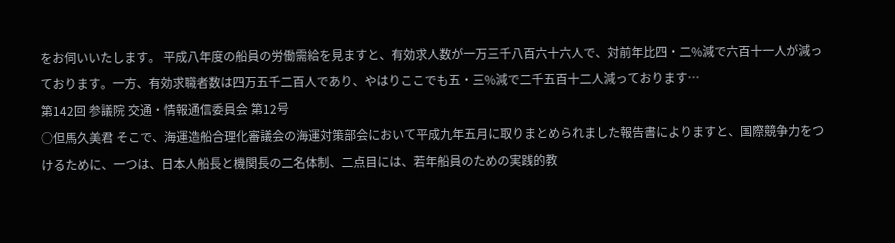をお伺いいたします。 平成八年度の船員の労働需給を見ますと、有効求人数が一万三千八百六十六人で、対前年比四・二%減で六百十一人が減っております。一方、有効求職者数は四万五千二百人であり、やはりここでも五・三%減で二千五百十二人減っております…
第142回 参議院 交通・情報通信委員会 第12号
○但馬久美君 そこで、海運造船合理化審議会の海運対策部会において平成九年五月に取りまとめられました報告書によりますと、国際競争力をつけるために、一つは、日本人船長と機関長の二名体制、二点目には、若年船員のための実践的教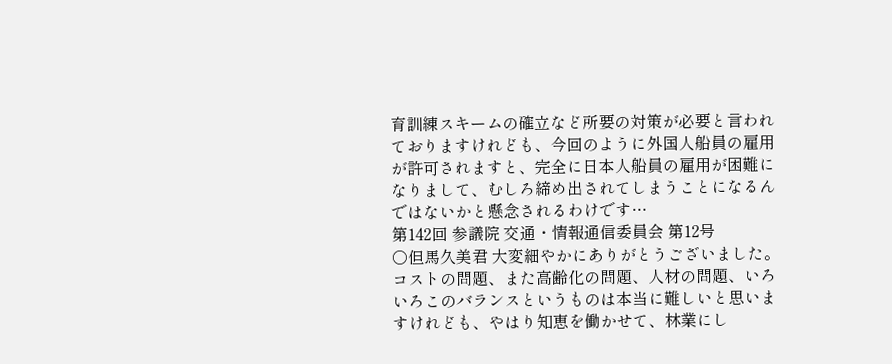育訓練スキームの確立など所要の対策が必要と言われておりますけれども、今回のように外国人船員の雇用が許可されますと、完全に日本人船員の雇用が困難になりまして、むしろ締め出されてしまうことになるんではないかと懸念されるわけです…
第142回 参議院 交通・情報通信委員会 第12号
○但馬久美君 大変細やかにありがとうございました。 コストの問題、また高齢化の問題、人材の問題、いろいろこのバランスというものは本当に難しいと思いますけれども、やはり知恵を働かせて、林業にし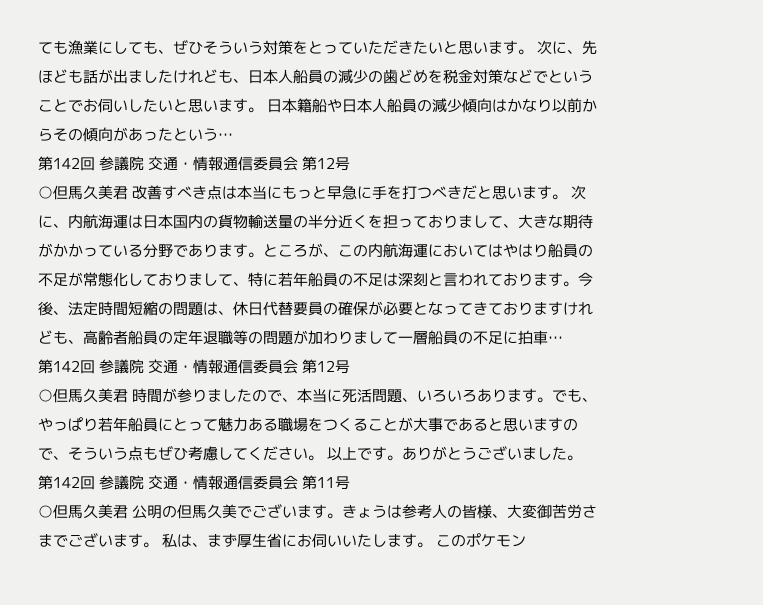ても漁業にしても、ぜひそういう対策をとっていただきたいと思います。 次に、先ほども話が出ましたけれども、日本人船員の減少の歯どめを税金対策などでということでお伺いしたいと思います。 日本籍船や日本人船員の減少傾向はかなり以前からその傾向があったという…
第142回 参議院 交通・情報通信委員会 第12号
○但馬久美君 改善すべき点は本当にもっと早急に手を打つべきだと思います。 次に、内航海運は日本国内の貨物輸送量の半分近くを担っておりまして、大きな期待がかかっている分野であります。ところが、この内航海運においてはやはり船員の不足が常態化しておりまして、特に若年船員の不足は深刻と言われております。今後、法定時間短縮の問題は、休日代替要員の確保が必要となってきておりますけれども、高齢者船員の定年退職等の問題が加わりまして一層船員の不足に拍車…
第142回 参議院 交通・情報通信委員会 第12号
○但馬久美君 時間が参りましたので、本当に死活問題、いろいろあります。でも、やっぱり若年船員にとって魅力ある職場をつくることが大事であると思いますので、そういう点もぜひ考慮してください。 以上です。ありがとうございました。
第142回 参議院 交通・情報通信委員会 第11号
○但馬久美君 公明の但馬久美でございます。きょうは参考人の皆様、大変御苦労さまでございます。 私は、まず厚生省にお伺いいたします。 このポケモン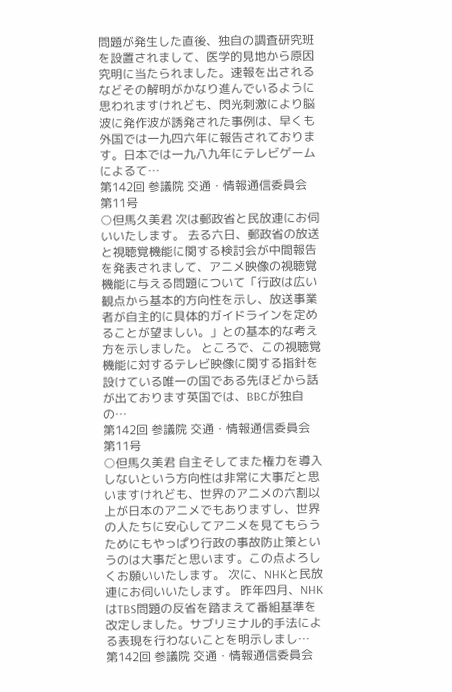問題が発生した直後、独自の調査研究班を設置されまして、医学的見地から原因究明に当たられました。速報を出されるなどその解明がかなり進んでいるように思われますけれども、閃光刺激により脳波に発作波が誘発された事例は、早くも外国では一九四六年に報告されております。日本では一九八九年にテレビゲームによるて…
第142回 参議院 交通・情報通信委員会 第11号
○但馬久美君 次は郵政省と民放連にお伺いいたします。 去る六日、郵政省の放送と視聴覚機能に関する検討会が中間報告を発表されまして、アニメ映像の視聴覚機能に与える問題について「行政は広い観点から基本的方向性を示し、放送事業者が自主的に具体的ガイドラインを定めることが望ましい。」との基本的な考え方を示しました。 ところで、この視聴覚機能に対するテレビ映像に関する指針を設けている唯一の国である先ほどから話が出ております英国では、BBCが独自の…
第142回 参議院 交通・情報通信委員会 第11号
○但馬久美君 自主そしてまた権力を導入しないという方向性は非常に大事だと思いますけれども、世界のアニメの六割以上が日本のアニメでもありますし、世界の人たちに安心してアニメを見てもらうためにもやっぱり行政の事故防止策というのは大事だと思います。この点よろしくお願いいたします。 次に、NHKと民放連にお伺いいたします。 昨年四月、NHKはTBS問題の反省を踏まえて番組基準を改定しました。サブリミナル的手法による表現を行わないことを明示しまし…
第142回 参議院 交通・情報通信委員会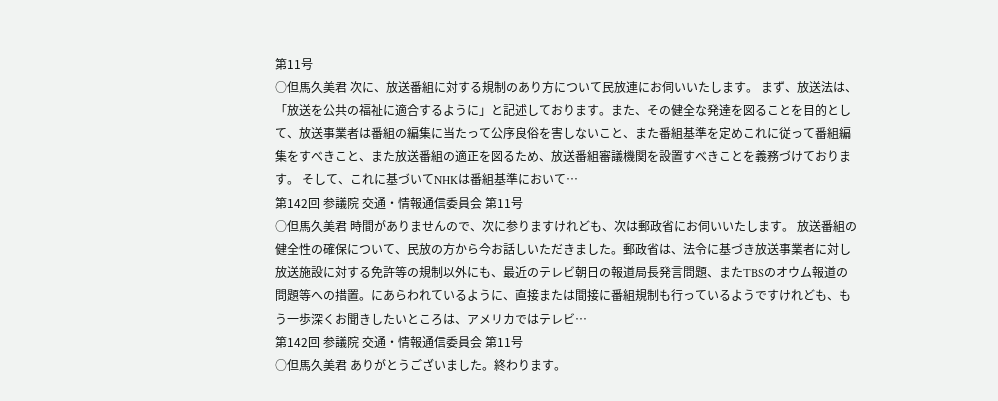第11号
○但馬久美君 次に、放送番組に対する規制のあり方について民放連にお伺いいたします。 まず、放送法は、「放送を公共の福祉に適合するように」と記述しております。また、その健全な発達を図ることを目的として、放送事業者は番組の編集に当たって公序良俗を害しないこと、また番組基準を定めこれに従って番組編集をすべきこと、また放送番組の適正を図るため、放送番組審議機関を設置すべきことを義務づけております。 そして、これに基づいてNHKは番組基準において…
第142回 参議院 交通・情報通信委員会 第11号
○但馬久美君 時間がありませんので、次に参りますけれども、次は郵政省にお伺いいたします。 放送番組の健全性の確保について、民放の方から今お話しいただきました。郵政省は、法令に基づき放送事業者に対し放送施設に対する免許等の規制以外にも、最近のテレビ朝日の報道局長発言問題、またTBSのオウム報道の問題等への措置。にあらわれているように、直接または間接に番組規制も行っているようですけれども、もう一歩深くお聞きしたいところは、アメリカではテレビ…
第142回 参議院 交通・情報通信委員会 第11号
○但馬久美君 ありがとうございました。終わります。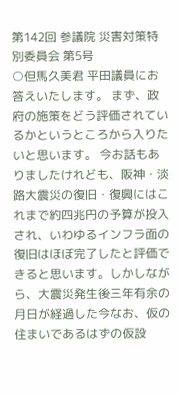第142回 参議院 災害対策特別委員会 第5号
○但馬久美君 平田議員にお答えいたします。 まず、政府の施策をどう評価されているかというところから入りたいと思います。 今お話もありましたけれども、阪神・淡路大震災の復旧・復興にはこれまで約四兆円の予算が投入され、いわゆるインフラ面の復旧はほぼ完了したと評価できると思います。しかしながら、大震災発生後三年有余の月日が経過した今なお、仮の住まいであるはずの仮設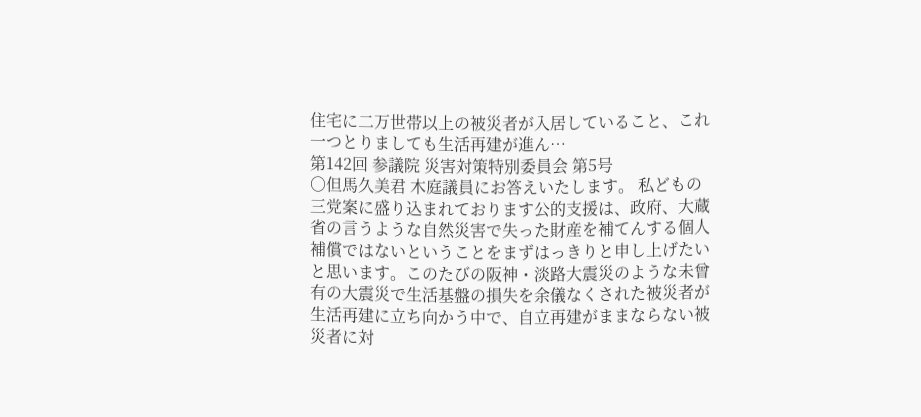住宅に二万世帯以上の被災者が入居していること、これ一つとりましても生活再建が進ん…
第142回 参議院 災害対策特別委員会 第5号
○但馬久美君 木庭議員にお答えいたします。 私どもの三党案に盛り込まれております公的支援は、政府、大蔵省の言うような自然災害で失った財産を補てんする個人補償ではないということをまずはっきりと申し上げたいと思います。このたびの阪神・淡路大震災のような未曾有の大震災で生活基盤の損失を余儀なくされた被災者が生活再建に立ち向かう中で、自立再建がままならない被災者に対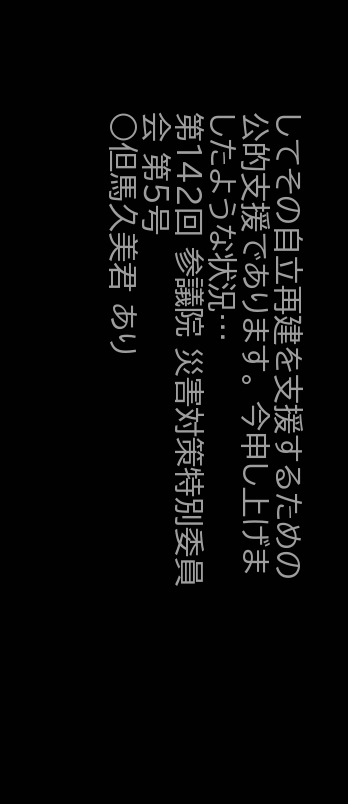してその自立再建を支援するための公的支援であります。 今申し上げましたような状況…
第142回 参議院 災害対策特別委員会 第5号
○但馬久美君 あり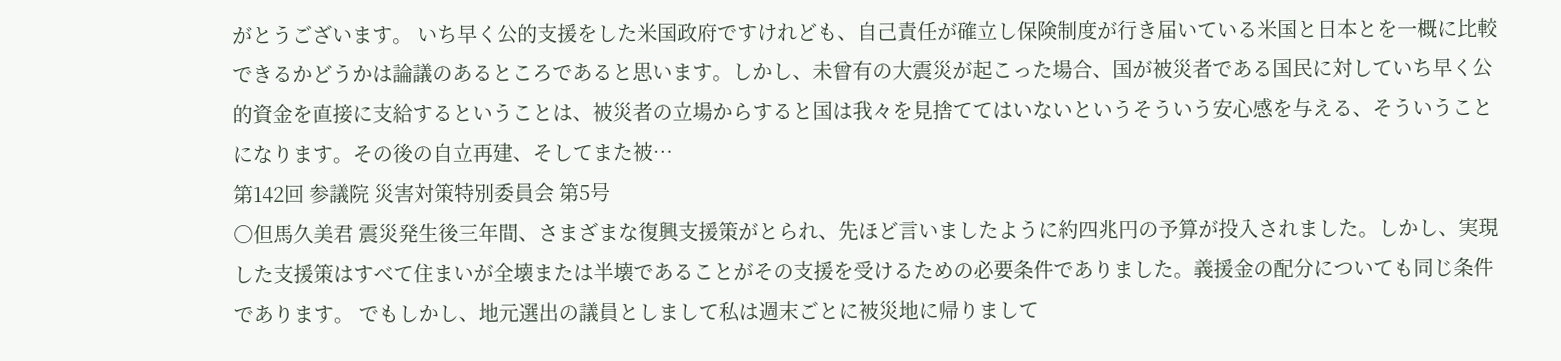がとうございます。 いち早く公的支援をした米国政府ですけれども、自己責任が確立し保険制度が行き届いている米国と日本とを一概に比較できるかどうかは論議のあるところであると思います。しかし、未曾有の大震災が起こった場合、国が被災者である国民に対していち早く公的資金を直接に支給するということは、被災者の立場からすると国は我々を見捨ててはいないというそういう安心感を与える、そういうことになります。その後の自立再建、そしてまた被…
第142回 参議院 災害対策特別委員会 第5号
○但馬久美君 震災発生後三年間、さまざまな復興支援策がとられ、先ほど言いましたように約四兆円の予算が投入されました。しかし、実現した支援策はすべて住まいが全壊または半壊であることがその支援を受けるための必要条件でありました。義援金の配分についても同じ条件であります。 でもしかし、地元選出の議員としまして私は週末ごとに被災地に帰りまして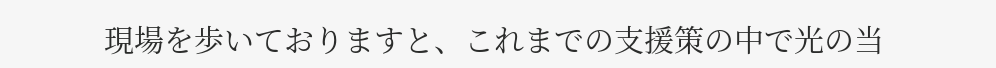現場を歩いておりますと、これまでの支援策の中で光の当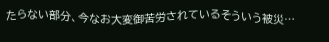たらない部分、今なお大変御苦労されているそういう被災…